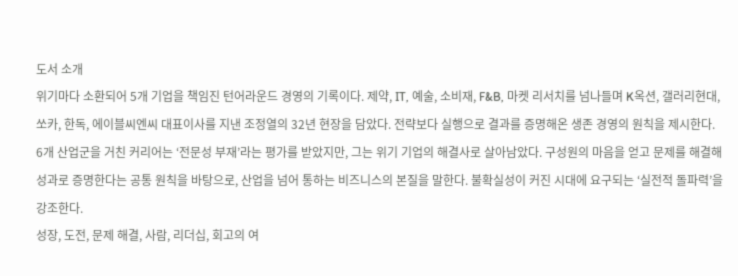도서 소개
위기마다 소환되어 5개 기업을 책임진 턴어라운드 경영의 기록이다. 제약, IT, 예술, 소비재, F&B, 마켓 리서치를 넘나들며 K옥션, 갤러리현대, 쏘카, 한독, 에이블씨엔씨 대표이사를 지낸 조정열의 32년 현장을 담았다. 전략보다 실행으로 결과를 증명해온 생존 경영의 원칙을 제시한다.
6개 산업군을 거친 커리어는 ‘전문성 부재’라는 평가를 받았지만, 그는 위기 기업의 해결사로 살아남았다. 구성원의 마음을 얻고 문제를 해결해 성과로 증명한다는 공통 원칙을 바탕으로, 산업을 넘어 통하는 비즈니스의 본질을 말한다. 불확실성이 커진 시대에 요구되는 ‘실전적 돌파력’을 강조한다.
성장, 도전, 문제 해결, 사람, 리더십, 회고의 여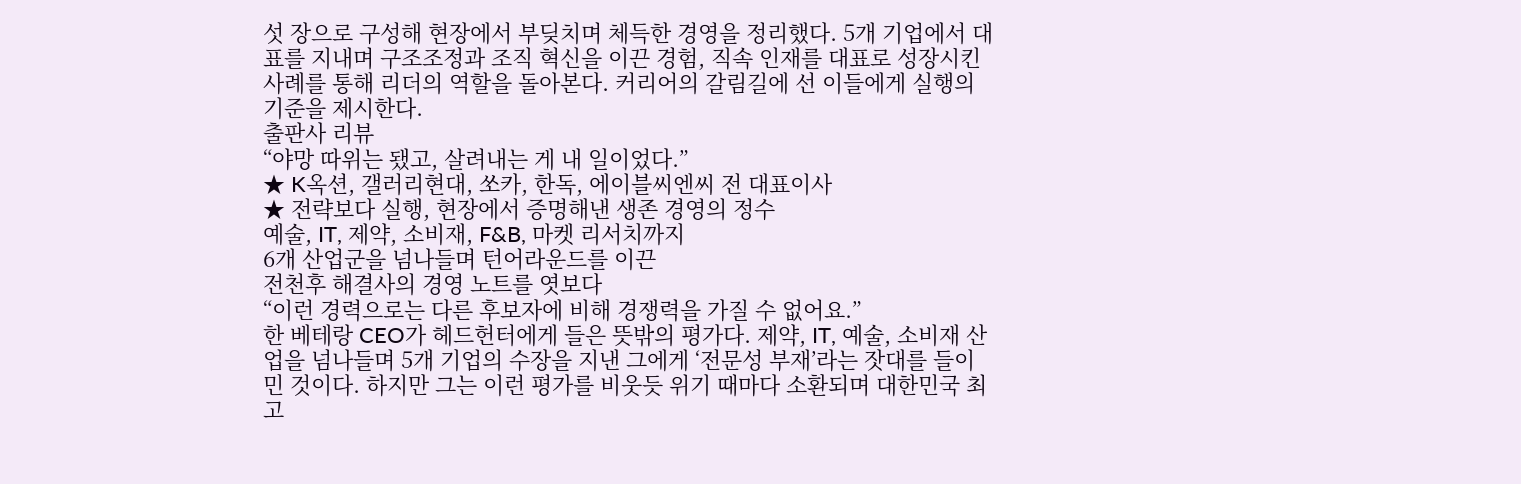섯 장으로 구성해 현장에서 부딪치며 체득한 경영을 정리했다. 5개 기업에서 대표를 지내며 구조조정과 조직 혁신을 이끈 경험, 직속 인재를 대표로 성장시킨 사례를 통해 리더의 역할을 돌아본다. 커리어의 갈림길에 선 이들에게 실행의 기준을 제시한다.
출판사 리뷰
“야망 따위는 됐고, 살려내는 게 내 일이었다.”
★ K옥션, 갤러리현대, 쏘카, 한독, 에이블씨엔씨 전 대표이사
★ 전략보다 실행, 현장에서 증명해낸 생존 경영의 정수
예술, IT, 제약, 소비재, F&B, 마켓 리서치까지
6개 산업군을 넘나들며 턴어라운드를 이끈
전천후 해결사의 경영 노트를 엿보다
“이런 경력으로는 다른 후보자에 비해 경쟁력을 가질 수 없어요.”
한 베테랑 CEO가 헤드헌터에게 들은 뜻밖의 평가다. 제약, IT, 예술, 소비재 산업을 넘나들며 5개 기업의 수장을 지낸 그에게 ‘전문성 부재’라는 잣대를 들이민 것이다. 하지만 그는 이런 평가를 비웃듯 위기 때마다 소환되며 대한민국 최고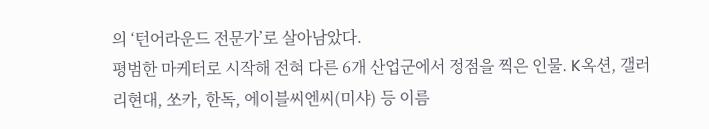의 ‘턴어라운드 전문가’로 살아남았다.
평범한 마케터로 시작해 전혀 다른 6개 산업군에서 정점을 찍은 인물. K옥션, 갤러리현대, 쏘카, 한독, 에이블씨엔씨(미샤) 등 이름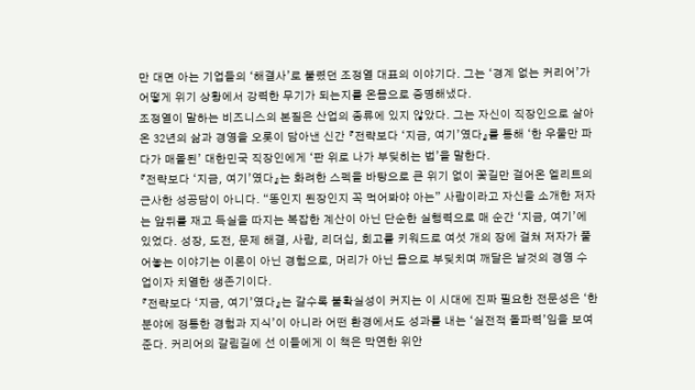만 대면 아는 기업들의 ‘해결사’로 불렸던 조정열 대표의 이야기다. 그는 ‘경계 없는 커리어’가 어떻게 위기 상황에서 강력한 무기가 되는지를 온몸으로 증명해냈다.
조정열이 말하는 비즈니스의 본질은 산업의 종류에 있지 않았다. 그는 자신이 직장인으로 살아온 32년의 삶과 경영을 오롯이 담아낸 신간 『전략보다 ‘지금, 여기’였다』를 통해 ‘한 우물만 파다가 매몰된’ 대한민국 직장인에게 ‘판 위로 나가 부딪히는 법’을 말한다.
『전략보다 ‘지금, 여기’였다』는 화려한 스펙을 바탕으로 큰 위기 없이 꽃길만 걸어온 엘리트의 근사한 성공담이 아니다. “똥인지 된장인지 꼭 먹어봐야 아는” 사람이라고 자신을 소개한 저자는 앞뒤를 재고 득실을 따지는 복잡한 계산이 아닌 단순한 실행력으로 매 순간 ‘지금, 여기’에 있었다. 성장, 도전, 문제 해결, 사람, 리더십, 회고를 키워드로 여섯 개의 장에 걸쳐 저자가 풀어놓는 이야기는 이론이 아닌 경험으로, 머리가 아닌 몸으로 부딪치며 깨달은 날것의 경영 수업이자 치열한 생존기이다.
『전략보다 ‘지금, 여기’였다』는 갈수록 불확실성이 커지는 이 시대에 진짜 필요한 전문성은 ‘한 분야에 정통한 경험과 지식’이 아니라 어떤 환경에서도 성과를 내는 ‘실전적 돌파력’임을 보여준다. 커리어의 갈림길에 선 이들에게 이 책은 막연한 위안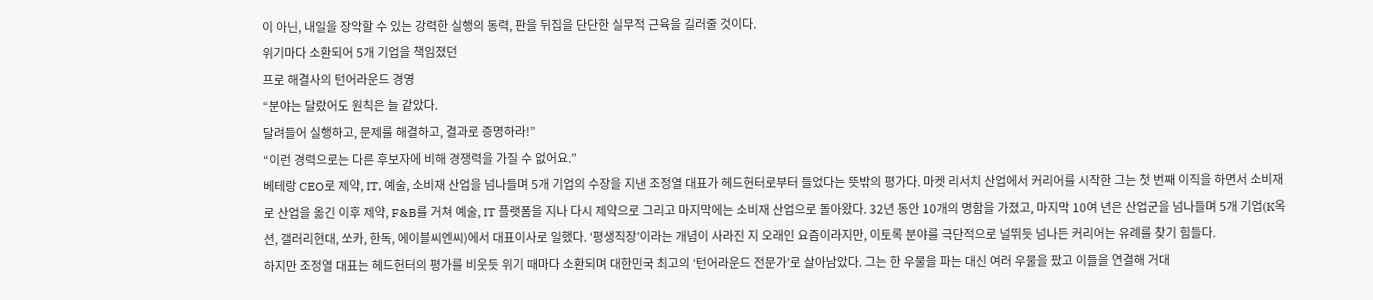이 아닌, 내일을 장악할 수 있는 강력한 실행의 동력, 판을 뒤집을 단단한 실무적 근육을 길러줄 것이다.
위기마다 소환되어 5개 기업을 책임졌던
프로 해결사의 턴어라운드 경영
“분야는 달랐어도 원칙은 늘 같았다.
달려들어 실행하고, 문제를 해결하고, 결과로 증명하라!”
“이런 경력으로는 다른 후보자에 비해 경쟁력을 가질 수 없어요.”
베테랑 CEO로 제약, IT, 예술, 소비재 산업을 넘나들며 5개 기업의 수장을 지낸 조정열 대표가 헤드헌터로부터 들었다는 뜻밖의 평가다. 마켓 리서치 산업에서 커리어를 시작한 그는 첫 번째 이직을 하면서 소비재로 산업을 옮긴 이후 제약, F&B를 거쳐 예술, IT 플랫폼을 지나 다시 제약으로 그리고 마지막에는 소비재 산업으로 돌아왔다. 32년 동안 10개의 명함을 가졌고, 마지막 10여 년은 산업군을 넘나들며 5개 기업(K옥션, 갤러리현대, 쏘카, 한독, 에이블씨엔씨)에서 대표이사로 일했다. ‘평생직장’이라는 개념이 사라진 지 오래인 요즘이라지만, 이토록 분야를 극단적으로 널뛰듯 넘나든 커리어는 유례를 찾기 힘들다.
하지만 조정열 대표는 헤드헌터의 평가를 비웃듯 위기 때마다 소환되며 대한민국 최고의 ‘턴어라운드 전문가’로 살아남았다. 그는 한 우물을 파는 대신 여러 우물을 팠고 이들을 연결해 거대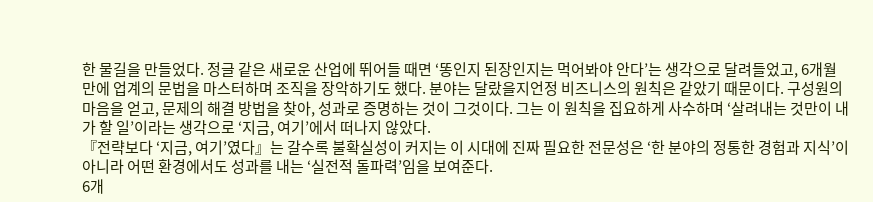한 물길을 만들었다. 정글 같은 새로운 산업에 뛰어들 때면 ‘똥인지 된장인지는 먹어봐야 안다’는 생각으로 달려들었고, 6개월 만에 업계의 문법을 마스터하며 조직을 장악하기도 했다. 분야는 달랐을지언정 비즈니스의 원칙은 같았기 때문이다. 구성원의 마음을 얻고, 문제의 해결 방법을 찾아, 성과로 증명하는 것이 그것이다. 그는 이 원칙을 집요하게 사수하며 ‘살려내는 것만이 내가 할 일’이라는 생각으로 ‘지금, 여기’에서 떠나지 않았다.
『전략보다 ‘지금, 여기’였다』는 갈수록 불확실성이 커지는 이 시대에 진짜 필요한 전문성은 ‘한 분야의 정통한 경험과 지식’이 아니라 어떤 환경에서도 성과를 내는 ‘실전적 돌파력’임을 보여준다.
6개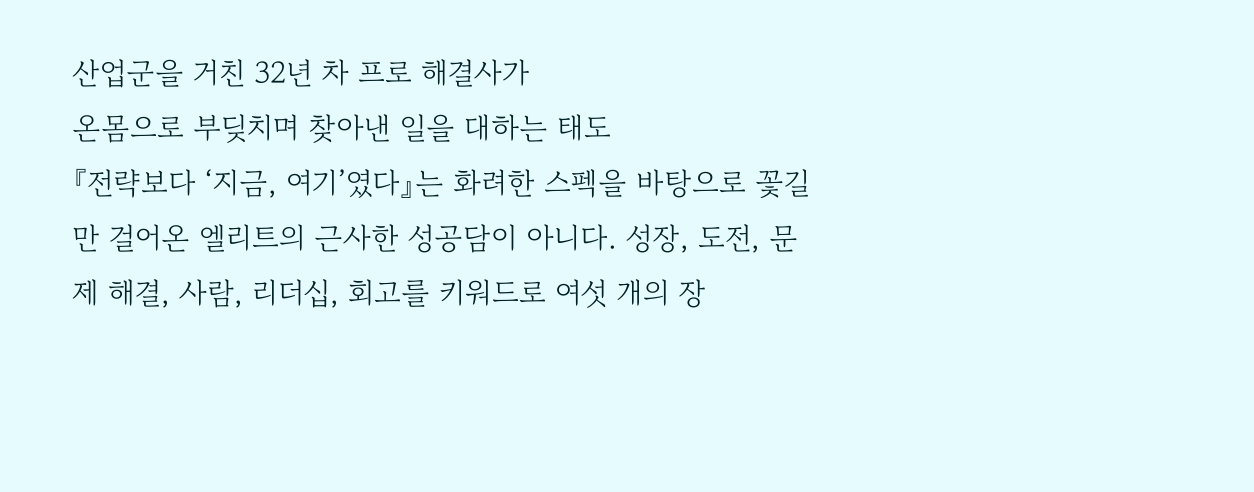산업군을 거친 32년 차 프로 해결사가
온몸으로 부딪치며 찾아낸 일을 대하는 태도
『전략보다 ‘지금, 여기’였다』는 화려한 스펙을 바탕으로 꽃길만 걸어온 엘리트의 근사한 성공담이 아니다. 성장, 도전, 문제 해결, 사람, 리더십, 회고를 키워드로 여섯 개의 장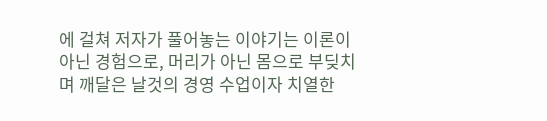에 걸쳐 저자가 풀어놓는 이야기는 이론이 아닌 경험으로, 머리가 아닌 몸으로 부딪치며 깨달은 날것의 경영 수업이자 치열한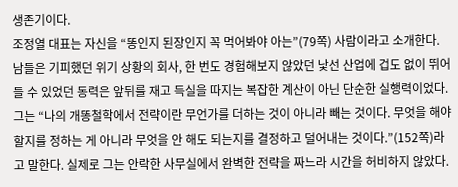생존기이다.
조정열 대표는 자신을 “똥인지 된장인지 꼭 먹어봐야 아는”(79쪽) 사람이라고 소개한다. 남들은 기피했던 위기 상황의 회사, 한 번도 경험해보지 않았던 낯선 산업에 겁도 없이 뛰어들 수 있었던 동력은 앞뒤를 재고 득실을 따지는 복잡한 계산이 아닌 단순한 실행력이었다. 그는 “나의 개똥철학에서 전략이란 무언가를 더하는 것이 아니라 빼는 것이다. 무엇을 해야 할지를 정하는 게 아니라 무엇을 안 해도 되는지를 결정하고 덜어내는 것이다.”(152쪽)라고 말한다. 실제로 그는 안락한 사무실에서 완벽한 전략을 짜느라 시간을 허비하지 않았다.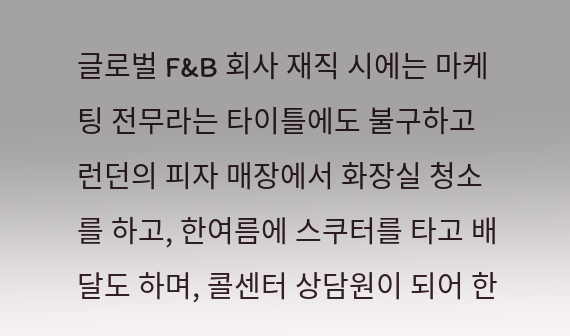글로벌 F&B 회사 재직 시에는 마케팅 전무라는 타이틀에도 불구하고 런던의 피자 매장에서 화장실 청소를 하고, 한여름에 스쿠터를 타고 배달도 하며, 콜센터 상담원이 되어 한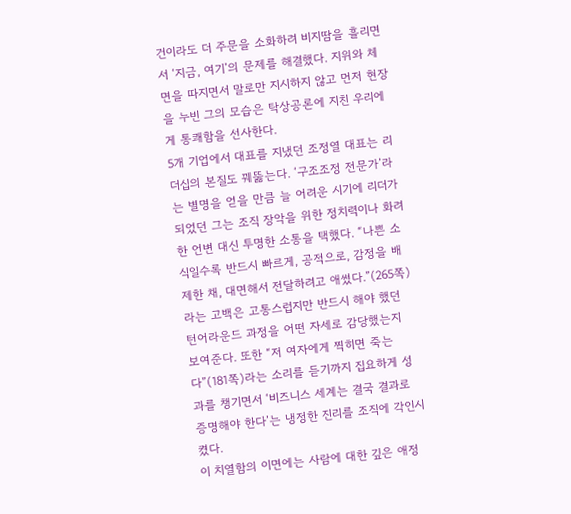건이라도 더 주문을 소화하려 비지땀을 흘리면서 ‘지금, 여기’의 문제를 해결했다. 지위와 체면을 따지면서 말로만 지시하지 않고 먼저 현장을 누빈 그의 모습은 탁상공론에 지친 우리에게 통쾌함을 선사한다.
5개 기업에서 대표를 지냈던 조정열 대표는 리더십의 본질도 꿰뚫는다. ‘구조조정 전문가’라는 별명을 얻을 만큼 늘 어려운 시기에 리더가 되었던 그는 조직 장악을 위한 정치력이나 화려한 언변 대신 투명한 소통을 택했다. “나쁜 소식일수록 반드시 빠르게, 공적으로, 감정을 배제한 채, 대면해서 전달하려고 애썼다.”(265쪽)라는 고백은 고통스럽지만 반드시 해야 했던 턴어라운드 과정을 어떤 자세로 감당했는지 보여준다. 또한 “저 여자에게 찍히면 죽는다”(181쪽)라는 소리를 듣기까지 집요하게 성과를 챙기면서 ‘비즈니스 세계는 결국 결과로 증명해야 한다’는 냉정한 진리를 조직에 각인시켰다.
이 치열함의 이면에는 사람에 대한 깊은 애정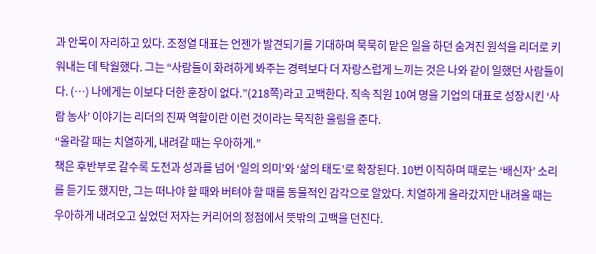과 안목이 자리하고 있다. 조정열 대표는 언젠가 발견되기를 기대하며 묵묵히 맡은 일을 하던 숨겨진 원석을 리더로 키워내는 데 탁월했다. 그는 “사람들이 화려하게 봐주는 경력보다 더 자랑스럽게 느끼는 것은 나와 같이 일했던 사람들이다. (…) 나에게는 이보다 더한 훈장이 없다.”(218쪽)라고 고백한다. 직속 직원 10여 명을 기업의 대표로 성장시킨 ‘사람 농사’ 이야기는 리더의 진짜 역할이란 이런 것이라는 묵직한 울림을 준다.
“올라갈 때는 치열하게, 내려갈 때는 우아하게.”
책은 후반부로 갈수록 도전과 성과를 넘어 ‘일의 의미’와 ‘삶의 태도’로 확장된다. 10번 이직하며 때로는 ‘배신자’ 소리를 듣기도 했지만, 그는 떠나야 할 때와 버텨야 할 때를 동물적인 감각으로 알았다. 치열하게 올라갔지만 내려올 때는 우아하게 내려오고 싶었던 저자는 커리어의 정점에서 뜻밖의 고백을 던진다.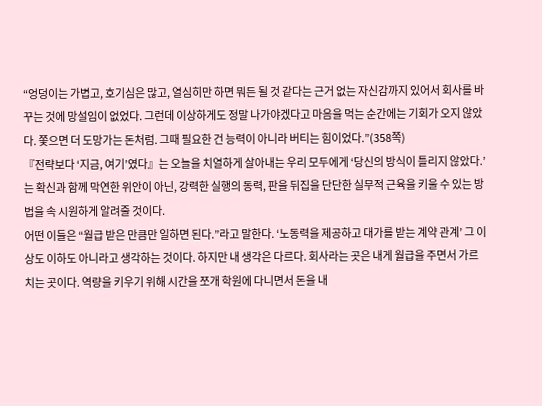“엉덩이는 가볍고, 호기심은 많고, 열심히만 하면 뭐든 될 것 같다는 근거 없는 자신감까지 있어서 회사를 바꾸는 것에 망설임이 없었다. 그런데 이상하게도 정말 나가야겠다고 마음을 먹는 순간에는 기회가 오지 않았다. 쫓으면 더 도망가는 돈처럼. 그때 필요한 건 능력이 아니라 버티는 힘이었다.”(358쪽)
『전략보다 ‘지금, 여기’였다』는 오늘을 치열하게 살아내는 우리 모두에게 ‘당신의 방식이 틀리지 않았다.’는 확신과 함께 막연한 위안이 아닌, 강력한 실행의 동력, 판을 뒤집을 단단한 실무적 근육을 키울 수 있는 방법을 속 시원하게 알려줄 것이다.
어떤 이들은 “월급 받은 만큼만 일하면 된다.”라고 말한다. ‘노동력을 제공하고 대가를 받는 계약 관계’ 그 이상도 이하도 아니라고 생각하는 것이다. 하지만 내 생각은 다르다. 회사라는 곳은 내게 월급을 주면서 가르치는 곳이다. 역량을 키우기 위해 시간을 쪼개 학원에 다니면서 돈을 내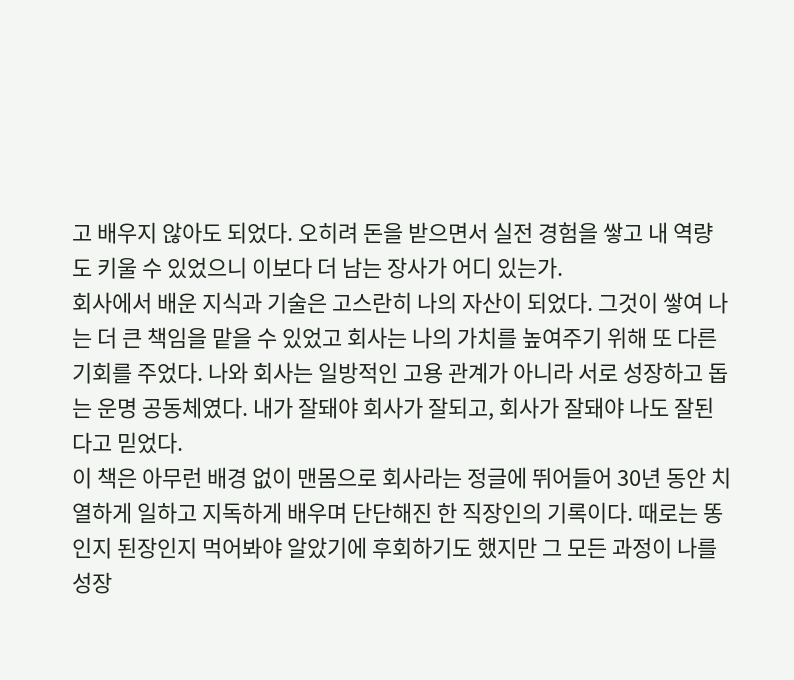고 배우지 않아도 되었다. 오히려 돈을 받으면서 실전 경험을 쌓고 내 역량도 키울 수 있었으니 이보다 더 남는 장사가 어디 있는가.
회사에서 배운 지식과 기술은 고스란히 나의 자산이 되었다. 그것이 쌓여 나는 더 큰 책임을 맡을 수 있었고 회사는 나의 가치를 높여주기 위해 또 다른 기회를 주었다. 나와 회사는 일방적인 고용 관계가 아니라 서로 성장하고 돕는 운명 공동체였다. 내가 잘돼야 회사가 잘되고, 회사가 잘돼야 나도 잘된다고 믿었다.
이 책은 아무런 배경 없이 맨몸으로 회사라는 정글에 뛰어들어 30년 동안 치열하게 일하고 지독하게 배우며 단단해진 한 직장인의 기록이다. 때로는 똥인지 된장인지 먹어봐야 알았기에 후회하기도 했지만 그 모든 과정이 나를 성장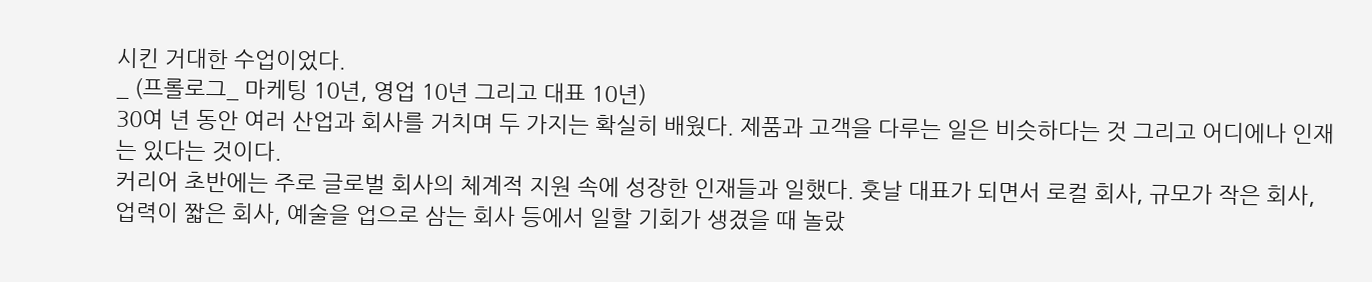시킨 거대한 수업이었다.
_ (프롤로그_ 마케팅 10년, 영업 10년 그리고 대표 10년)
30여 년 동안 여러 산업과 회사를 거치며 두 가지는 확실히 배웠다. 제품과 고객을 다루는 일은 비슷하다는 것 그리고 어디에나 인재는 있다는 것이다.
커리어 초반에는 주로 글로벌 회사의 체계적 지원 속에 성장한 인재들과 일했다. 훗날 대표가 되면서 로컬 회사, 규모가 작은 회사, 업력이 짧은 회사, 예술을 업으로 삼는 회사 등에서 일할 기회가 생겼을 때 놀랐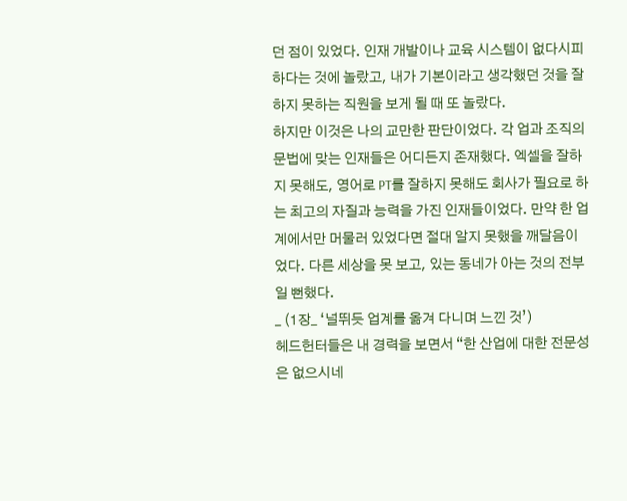던 점이 있었다. 인재 개발이나 교육 시스템이 없다시피 하다는 것에 놀랐고, 내가 기본이라고 생각했던 것을 잘하지 못하는 직원을 보게 될 때 또 놀랐다.
하지만 이것은 나의 교만한 판단이었다. 각 업과 조직의 문법에 맞는 인재들은 어디든지 존재했다. 엑셀을 잘하지 못해도, 영어로 PT를 잘하지 못해도 회사가 필요로 하는 최고의 자질과 능력을 가진 인재들이었다. 만약 한 업계에서만 머물러 있었다면 절대 알지 못했을 깨달음이었다. 다른 세상을 못 보고, 있는 동네가 아는 것의 전부일 뻔했다.
_ (1장_ ‘널뛰듯 업계를 옮겨 다니며 느낀 것’)
헤드헌터들은 내 경력을 보면서 “한 산업에 대한 전문성은 없으시네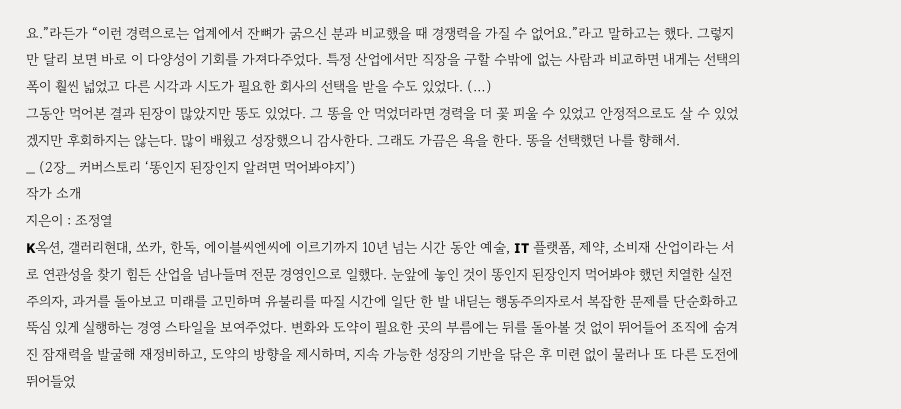요.”라든가 “이런 경력으로는 업계에서 잔뼈가 굵으신 분과 비교했을 때 경쟁력을 가질 수 없어요.”라고 말하고는 했다. 그렇지만 달리 보면 바로 이 다양성이 기회를 가져다주었다. 특정 산업에서만 직장을 구할 수밖에 없는 사람과 비교하면 내게는 선택의 폭이 훨씬 넓었고 다른 시각과 시도가 필요한 회사의 선택을 받을 수도 있었다. (…)
그동안 먹어본 결과 된장이 많았지만 똥도 있었다. 그 똥을 안 먹었더라면 경력을 더 꽃 피울 수 있었고 안정적으로도 살 수 있었겠지만 후회하지는 않는다. 많이 배웠고 성장했으니 감사한다. 그래도 가끔은 욕을 한다. 똥을 선택했던 나를 향해서.
_ (2장_ 커버스토리 ‘똥인지 된장인지 알려면 먹어봐야지’)
작가 소개
지은이 : 조정열
K옥션, 갤러리현대, 쏘카, 한독, 에이블씨엔씨에 이르기까지 10년 넘는 시간 동안 예술, IT 플랫폼, 제약, 소비재 산업이라는 서로 연관성을 찾기 힘든 산업을 넘나들며 전문 경영인으로 일했다. 눈앞에 놓인 것이 똥인지 된장인지 먹어봐야 했던 치열한 실전주의자, 과거를 돌아보고 미래를 고민하며 유불리를 따질 시간에 일단 한 발 내딛는 행동주의자로서 복잡한 문제를 단순화하고 뚝심 있게 실행하는 경영 스타일을 보여주었다. 변화와 도약이 필요한 곳의 부름에는 뒤를 돌아볼 것 없이 뛰어들어 조직에 숨겨진 잠재력을 발굴해 재정비하고, 도약의 방향을 제시하며, 지속 가능한 성장의 기반을 닦은 후 미련 없이 물러나 또 다른 도전에 뛰어들었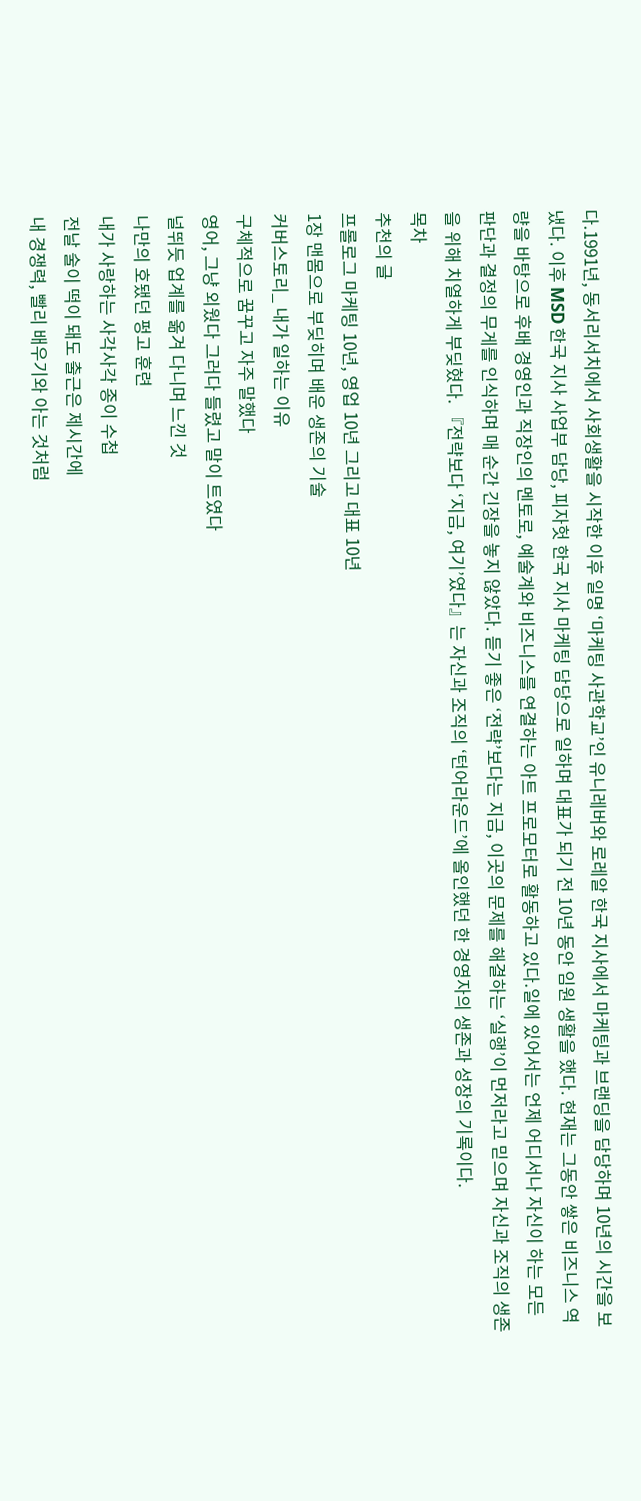다.1991년, 동서리서치에서 사회생활을 시작한 이후 일명 ‘마케팅 사관학교’인 유니레버와 로레알 한국 지사에서 마케팅과 브랜딩을 담당하며 10년의 시간을 보냈다. 이후 MSD 한국 지사 사업부 담당, 피자헛 한국 지사 마케팅 담당으로 일하며 대표가 되기 전 10년 동안 임원 생활을 했다. 현재는 그동안 쌓은 비즈니스 역량을 바탕으로 후배 경영인과 직장인의 멘토로, 예술계와 비즈니스를 연결하는 아트 프로모터로 활동하고 있다.일에 있어서는 언제 어디서나 자신이 하는 모든 판단과 결정의 무게를 인식하며 매 순간 긴장을 놓지 않았다. 듣기 좋은 ‘전략’보다는 지금, 이곳의 문제를 해결하는 ‘실행’이 먼저라고 믿으며 자신과 조직의 생존을 위해 치열하게 부딪혔다. 『전략보다 ‘지금, 여기’였다』는 자신과 조직의 ‘턴어라운드’에 올인했던 한 경영자의 생존과 성장의 기록이다.
목차
추천의 글
프롤로그 마케팅 10년, 영업 10년 그리고 대표 10년
1장 맨몸으로 부딪히며 배운 생존의 기술
커버스토리_ 내가 일하는 이유
구체적으로 꿈꾸고 자주 말했다
영어, 그냥 외웠다 그러다 들렸고 말이 트였다
널뛰듯 업계를 옮겨 다니며 느낀 것
나만의 호됐던 펑고 훈련
내가 사랑하는 사각사각 종이 수첩
전날 술이 떡이 돼도 출근은 제시간에
내 경쟁력, 빨리 배우기와 아는 것처럼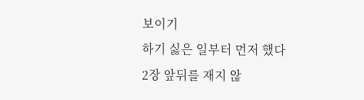보이기
하기 싫은 일부터 먼저 했다
2장 앞뒤를 재지 않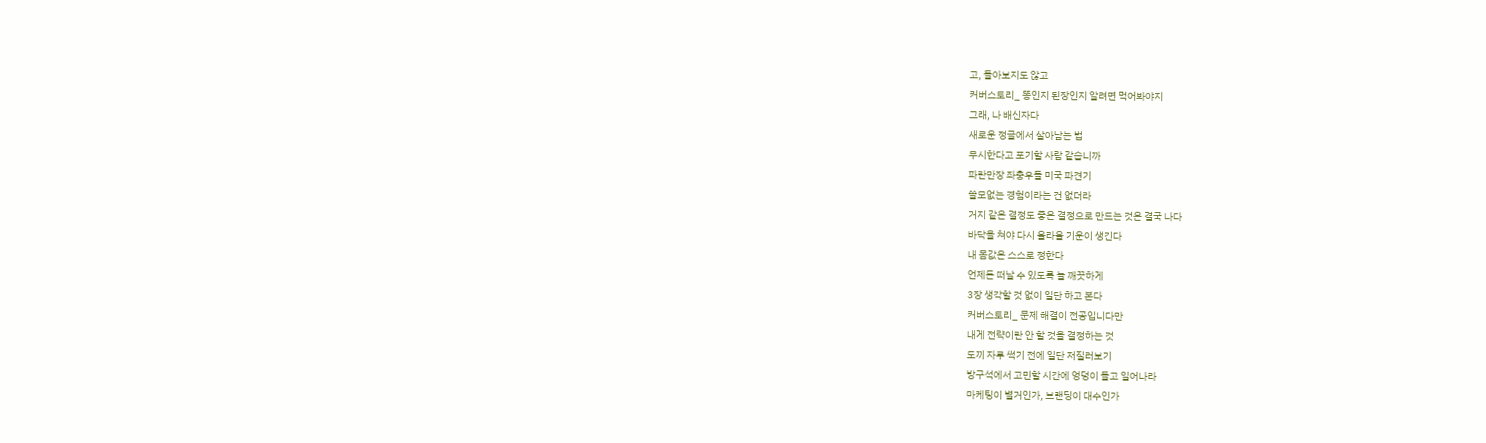고, 돌아보지도 않고
커버스토리_ 똥인지 된장인지 알려면 먹어봐야지
그래, 나 배신자다
새로운 정글에서 살아남는 법
무시한다고 포기할 사람 같습니까
파란만장 좌충우돌 미국 파견기
쓸모없는 경험이라는 건 없더라
거지 같은 결정도 좋은 결정으로 만드는 것은 결국 나다
바닥을 쳐야 다시 올라올 기운이 생긴다
내 몸값은 스스로 정한다
언제든 떠날 수 있도록 늘 깨끗하게
3장 생각할 것 없이 일단 하고 본다
커버스토리_ 문제 해결이 전공입니다만
내게 전략이란 안 할 것을 결정하는 것
도끼 자루 썩기 전에 일단 저질러보기
방구석에서 고민할 시간에 엉덩이 들고 일어나라
마케팅이 별거인가, 브랜딩이 대수인가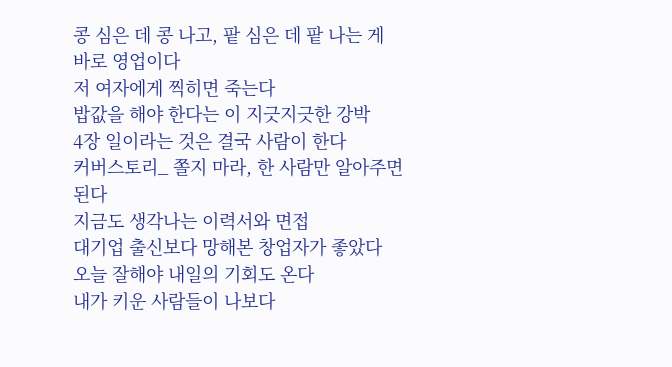콩 심은 데 콩 나고, 팥 심은 데 팥 나는 게 바로 영업이다
저 여자에게 찍히면 죽는다
밥값을 해야 한다는 이 지긋지긋한 강박
4장 일이라는 것은 결국 사람이 한다
커버스토리_ 쫄지 마라, 한 사람만 알아주면 된다
지금도 생각나는 이력서와 면접
대기업 출신보다 망해본 창업자가 좋았다
오늘 잘해야 내일의 기회도 온다
내가 키운 사람들이 나보다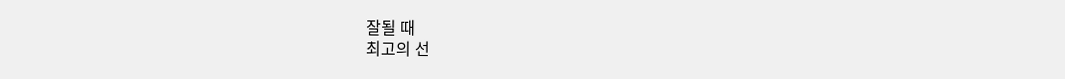잘될 때
최고의 선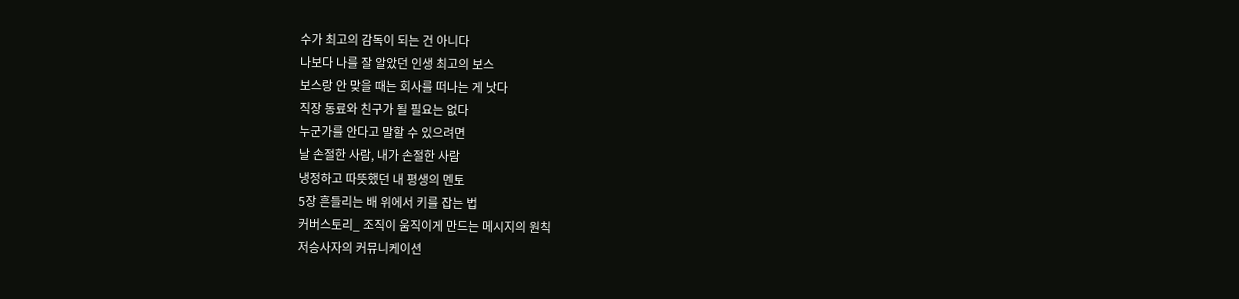수가 최고의 감독이 되는 건 아니다
나보다 나를 잘 알았던 인생 최고의 보스
보스랑 안 맞을 때는 회사를 떠나는 게 낫다
직장 동료와 친구가 될 필요는 없다
누군가를 안다고 말할 수 있으려면
날 손절한 사람, 내가 손절한 사람
냉정하고 따뜻했던 내 평생의 멘토
5장 흔들리는 배 위에서 키를 잡는 법
커버스토리_ 조직이 움직이게 만드는 메시지의 원칙
저승사자의 커뮤니케이션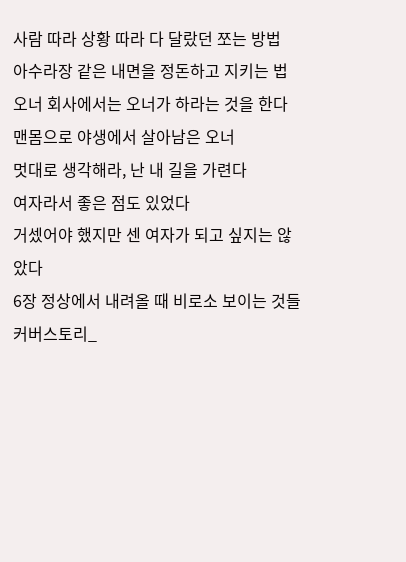사람 따라 상황 따라 다 달랐던 쪼는 방법
아수라장 같은 내면을 정돈하고 지키는 법
오너 회사에서는 오너가 하라는 것을 한다
맨몸으로 야생에서 살아남은 오너
멋대로 생각해라, 난 내 길을 가련다
여자라서 좋은 점도 있었다
거셌어야 했지만 센 여자가 되고 싶지는 않았다
6장 정상에서 내려올 때 비로소 보이는 것들
커버스토리_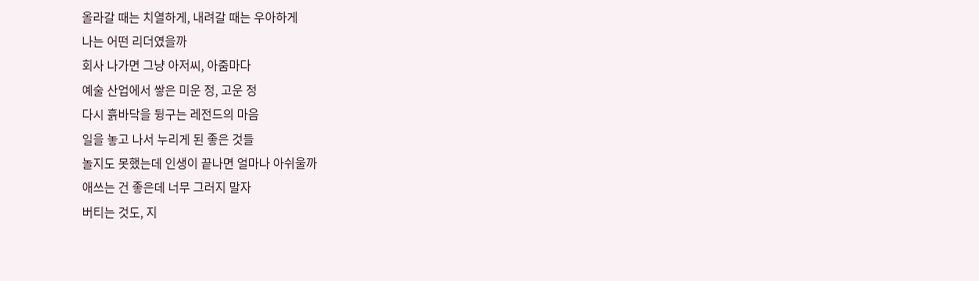올라갈 때는 치열하게, 내려갈 때는 우아하게
나는 어떤 리더였을까
회사 나가면 그냥 아저씨, 아줌마다
예술 산업에서 쌓은 미운 정, 고운 정
다시 흙바닥을 뒹구는 레전드의 마음
일을 놓고 나서 누리게 된 좋은 것들
놀지도 못했는데 인생이 끝나면 얼마나 아쉬울까
애쓰는 건 좋은데 너무 그러지 말자
버티는 것도, 지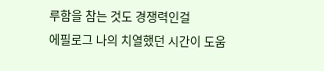루함을 참는 것도 경쟁력인걸
에필로그 나의 치열했던 시간이 도움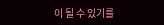이 될 수 있기를